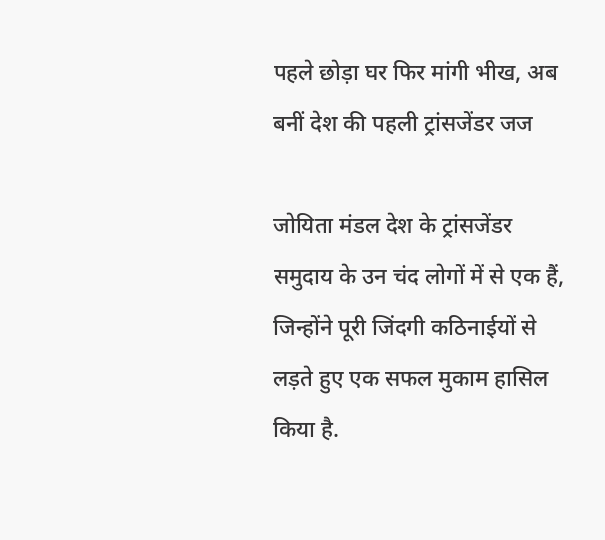पहले छोड़ा घर फिर मांगी भीख, अब बनीं देश की पहली ट्रांसजेंडर जज

जोयिता मंडल देश के ट्रांसजेंडर समुदाय के उन चंद लोगों में से एक हैं, जिन्होंने पूरी जिंदगी कठिनाईयों से लड़ते हुए एक सफल मुकाम हासिल किया है.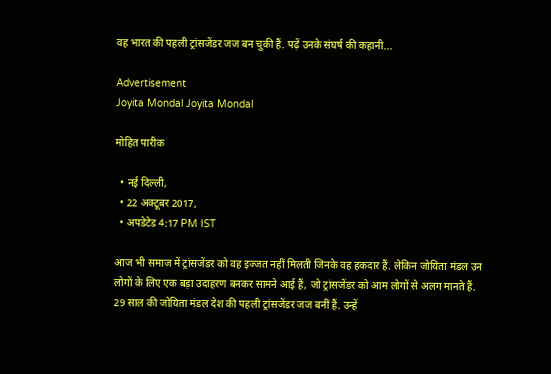वह भारत की पहली ट्रांसजेंडर जज बन चुकी हैं. पढ़ें उनके संघर्ष की कहानी...

Advertisement
Joyita Mondal Joyita Mondal

मोहित पारीक

  • नई दिल्ली,
  • 22 अक्टूबर 2017,
  • अपडेटेड 4:17 PM IST

आज भी समाज में ट्रांसजेंडर को वह इज्जत नहीं मिलती जिनके वह हकदार हैं. लेकिन जोयिता मंडल उन लोगों के लिए एक बड़ा उदाहरण बनकर सामने आई हैं, जो ट्रांसजेंडर को आम लोगों से अलग मानते हैं.  29 साल की जोयिता मंडल देश की पहली ट्रांसजेंडर जज बनीं हैं. उन्हें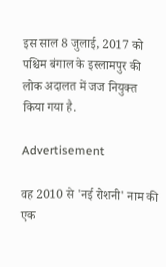इस साल 8 जुलाई, 2017 को पश्चिम बंगाल के इस्लामपुर की लोक अदालत में जज नियुक्त किया गया है.

Advertisement

वह 2010 से 'नई रोशनी' नाम की एक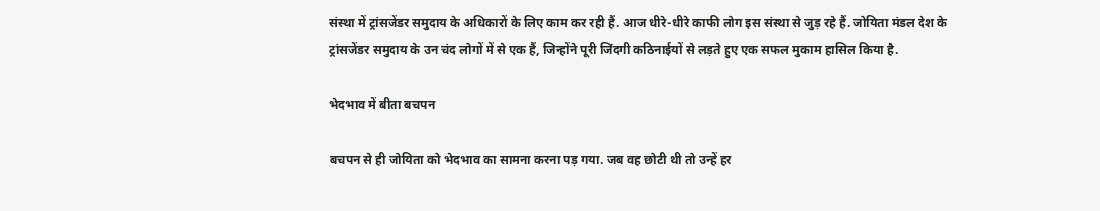संस्था में ट्रांसजेंडर समुदाय के अधिकारों के लिए काम कर रही हैं. आज धीरे-धीरे काफी लोग इस संस्था से जुड़ रहे हैं. जोयिता मंडल देश के ट्रांसजेंडर समुदाय के उन चंद लोगों में से एक हैं, जिन्होंने पूरी जिंदगी कठिनाईयों से लड़ते हुए एक सफल मुकाम हासिल किया है.

भेदभाव में बीता बचपन

बचपन से ही जोयिता को भेदभाव का सामना करना पड़ गया. जब वह छोटी थी तो उन्हें हर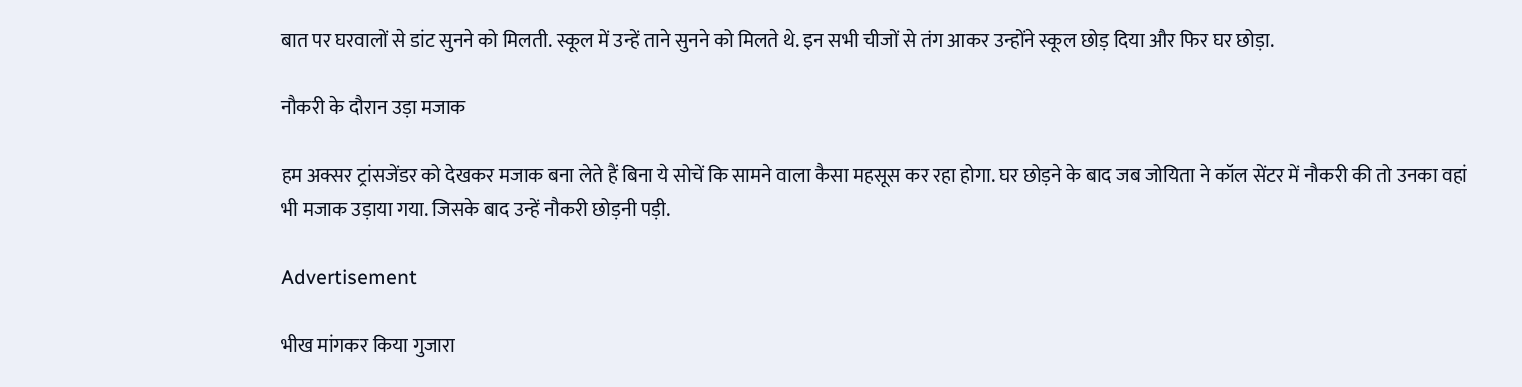बात पर घरवालों से डांट सुनने को मिलती. स्कूल में उन्हें ताने सुनने को मिलते थे. इन सभी चीजों से तंग आकर उन्होंने स्कूल छोड़ दिया और फिर घर छोड़ा.

नौकरी के दौरान उड़ा मजाक

हम अक्सर ट्रांसजेंडर को देखकर मजाक बना लेते हैं बिना ये सोचें कि सामने वाला कैसा महसूस कर रहा होगा. घर छोड़ने के बाद जब जोयिता ने कॉल सेंटर में नौकरी की तो उनका वहां भी मजाक उड़ाया गया. जिसके बाद उन्हें नौकरी छोड़नी पड़ी.

Advertisement

भीख मांगकर किया गुजारा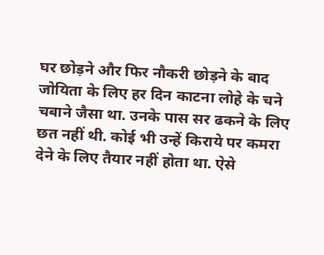घर छोड़ने और फिर नौकरी छोड़ने के बाद जोयिता के लिए हर दिन काटना लोहे के चने चबाने जैसा था. उनके पास सर ढकने के लिए छत नहीं थी. कोई भी उन्हें किराये पर कमरा देने के लिए तैयार नहीं होता था. ऐसे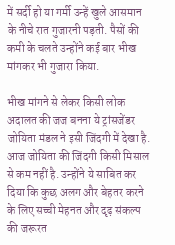में सर्दी हो या गर्मी उन्हें खुले आसमान के नीचे रात गुजारनी पड़ती. पैसों की कमी के चलते उन्होंने कई बार भीख मांगकर भी गुजारा किया.

भीख मांगने से लेकर किसी लोक अदालत की जज बनना ये ट्रांसजेंडर जोयिता मंडल ने इसी जिंदगी में देखा है. आज जोयिता की जिंदगी किसी मिसाल से कम नहीं है. उन्होंने ये साबित कर दिया कि कुछ अलग और बेहतर करने के लिए सच्ची मेहनत और दृढ़ संकल्प की जरूरत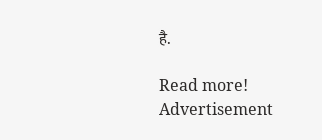है.

Read more!
Advertisement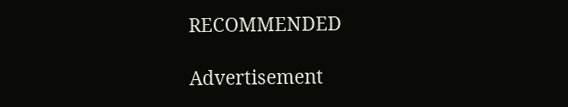RECOMMENDED

Advertisement